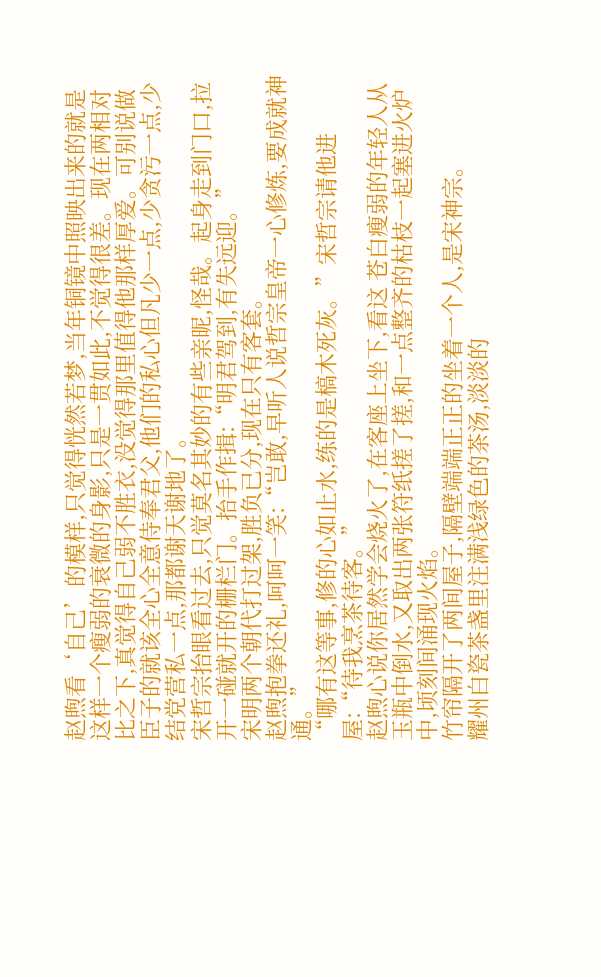赵煦看‘自己’的模样,只觉得恍然若梦,当年铜镜中照映出来的就是这样一个瘦弱的衰微的身影,只是一贯如此,不觉得很差。现在两相对比之下,真觉得自己弱不胜衣,没觉得那里值得他那样厚爱。可别说做臣子的就该全心全意侍奉君父,他们的私心但凡少一点,少贪污一点,少结党营私一点,那都谢天谢地了。
宋哲宗抬眼看过去,只觉莫名其妙的有些亲昵,怪哉。起身走到门口,拉开一碰就开的栅栏门。抬手作揖:“明君驾到,有失远迎。”
宋明两个朝代打过架,胜负已分,现在只有客套。
赵煦抱拳还礼,呵呵一笑:“岂敢,早听人说哲宗皇帝一心修炼,要成就神通。”
“哪有这等事,修的心如止水,练的是槁木死灰。”宋哲宗请他进屋:“待我烹茶待客。”
赵煦心说你居然学会烧火了,在客座上坐下,看这 苍白瘦弱的年轻人从玉瓶中倒水,又取出两张符纸搓了搓,和一点整齐的枯枝一起塞进火炉中,顷刻间涌现火焰。
竹帘隔开了两间屋子,隔壁端端正正的坐着一个人,是宋神宗。
耀州白瓷茶盏里注满浅绿色的茶汤,淡淡的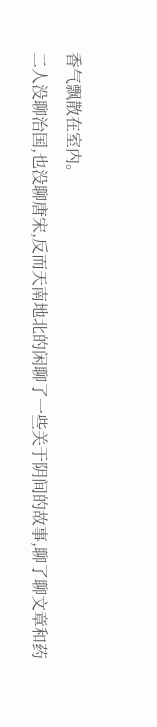香气飘散在室内。
二人没聊治国,也没聊唐宋,反而天南地北的闲聊了一些关于阴间的故事,聊了聊文章和药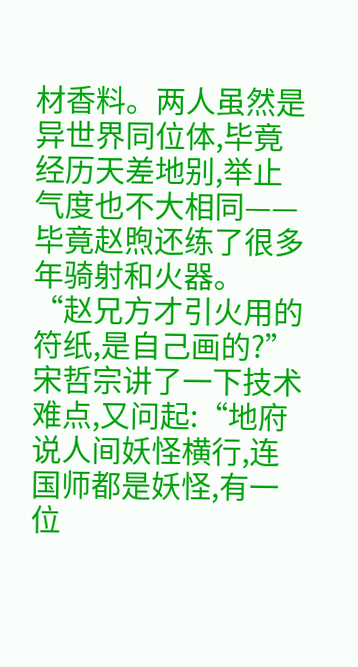材香料。两人虽然是异世界同位体,毕竟经历天差地别,举止气度也不大相同——毕竟赵煦还练了很多年骑射和火器。
“赵兄方才引火用的符纸,是自己画的?”
宋哲宗讲了一下技术难点,又问起:“地府说人间妖怪横行,连国师都是妖怪,有一位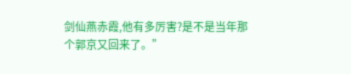剑仙燕赤霞,他有多厉害?是不是当年那个郭京又回来了。”